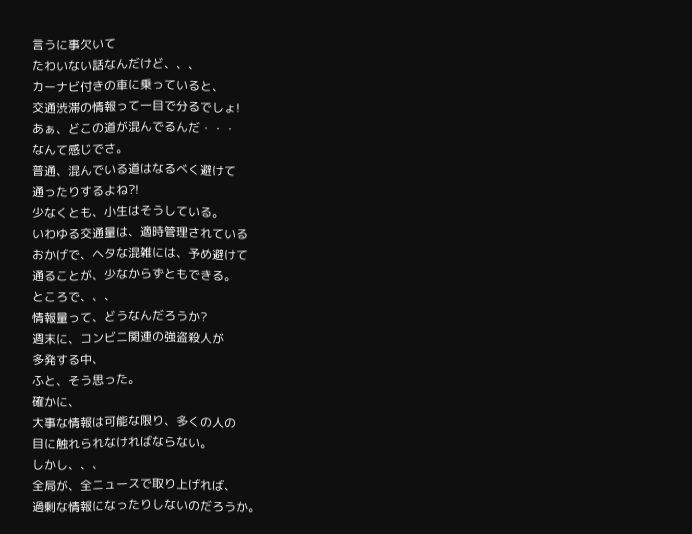言うに事欠いて
たわいない話なんだけど、、、
カーナビ付きの車に乗っていると、
交通渋滞の情報って一目で分るでしょ!
あぁ、どこの道が混んでるんだ・・・
なんて感じでさ。
普通、混んでいる道はなるべく避けて
通ったりするよね?!
少なくとも、小生はそうしている。
いわゆる交通量は、適時管理されている
おかげで、ヘタな混雑には、予め避けて
通ることが、少なからずともできる。
ところで、、、
情報量って、どうなんだろうか?
週末に、コンビニ関連の強盗殺人が
多発する中、
ふと、そう思った。
確かに、
大事な情報は可能な限り、多くの人の
目に触れられなければならない。
しかし、、、
全局が、全ニュースで取り上げれば、
過剰な情報になったりしないのだろうか。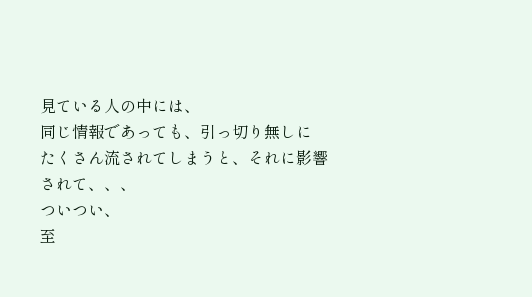見ている人の中には、
同じ情報であっても、引っ切り無しに
たくさん流されてしまうと、それに影響
されて、、、
ついつい、
至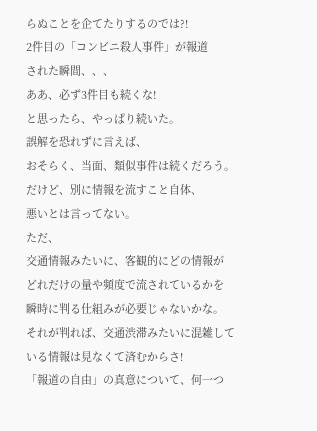らぬことを企てたりするのでは?!
2件目の「コンビニ殺人事件」が報道
された瞬間、、、
ああ、必ず3件目も続くな!
と思ったら、やっぱり続いた。
誤解を恐れずに言えば、
おそらく、当面、類似事件は続くだろう。
だけど、別に情報を流すこと自体、
悪いとは言ってない。
ただ、
交通情報みたいに、客観的にどの情報が
どれだけの量や頻度で流されているかを
瞬時に判る仕組みが必要じゃないかな。
それが判れば、交通渋滞みたいに混雑して
いる情報は見なくて済むからさ!
「報道の自由」の真意について、何一つ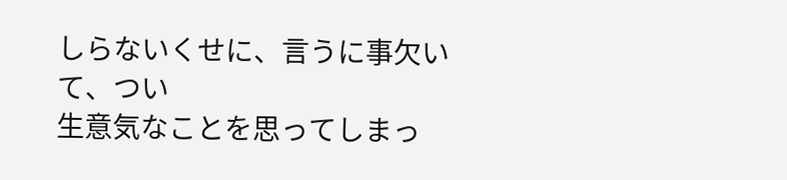しらないくせに、言うに事欠いて、つい
生意気なことを思ってしまっ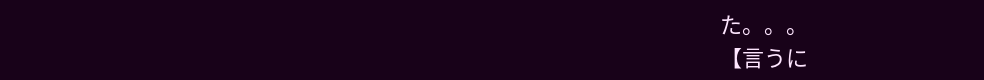た。。。
【言うに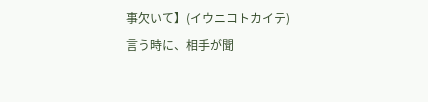事欠いて】(イウニコトカイテ)
言う時に、相手が聞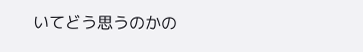いてどう思うのかの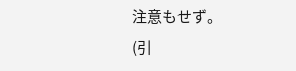注意もせず。
(引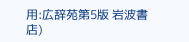用:広辞苑第5版 岩波書店)